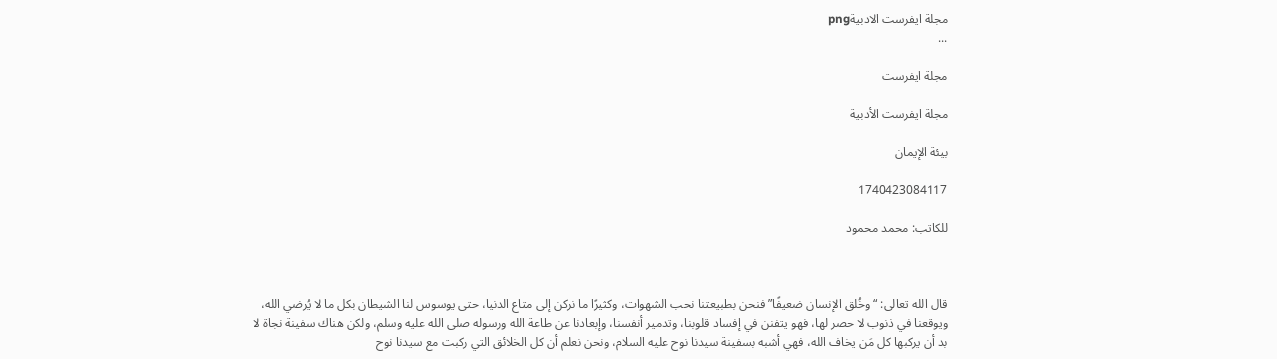مجلة ايفرست الادبيةpng
...

مجلة ايفرست

مجلة ايفرست الأدبية

بيئة الإيمان

1740423084117

للكاتب: محمد محمود



قال الله تعالى: “وخُلق الإنسان ضعيفًا” فنحن بطبيعتنا نحب الشهوات، وكثيرًا ما نركن إلى متاع الدنيا، حتى يوسوس لنا الشيطان بكل ما لا يُرضي الله، ويوقعنا في ذنوب لا حصر لها، فهو يتفنن في إفساد قلوبنا، وتدمير أنفسنا، وإبعادنا عن طاعة الله ورسوله صلى الله عليه وسلم، ولكن هناك سفينة نجاة لا بد أن يركبها كل مَن يخاف الله، فهي أشبه بسفينة سيدنا نوح عليه السلام، ونحن نعلم أن كل الخلائق التي ركبت مع سيدنا نوح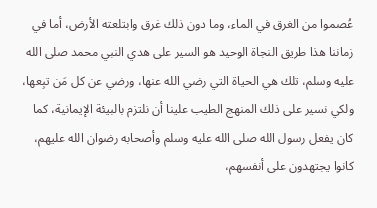عُصموا من الغرق في الماء، وما دون ذلك غرق وابتلعته الأرض، أما في زماننا هذا طريق النجاة الوحيد هو السير على هدي النبي محمد صلى الله عليه وسلم، تلك هي الحياة التي رضي الله عنها، ورضي عن كل مَن تبِعها، ولكي نسير على ذلك المنهج الطيب علينا أن نلتزم بالبيئة الإيمانية، كما كان يفعل رسول الله صلى الله عليه وسلم وأصحابه رضوان الله عليهم، كانوا يجتهدون على أنفسهم،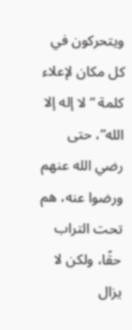ويتحركون في كل مكان لإعلاء كلمة “لا إله إلا الله”، حتى رضي الله عنهم ورضوا عنه، هم تحت التراب حقًا، ولكن لا يزال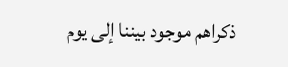ذكراهم موجود بيننا إلى يوم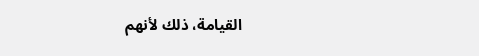القيامة، ذلك لأنهم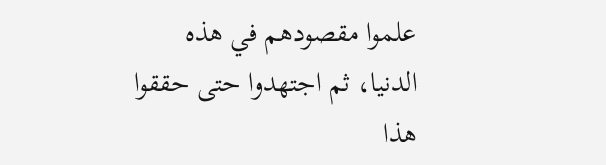علموا مقصودهم في هذه الدنيا، ثم اجتهدوا حتى حققوا هذا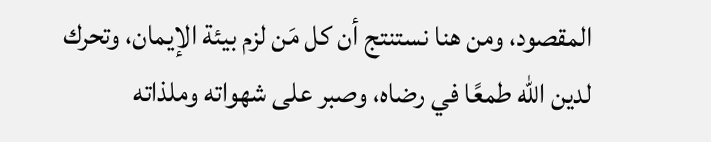المقصود، ومن هنا نستنتج أن كل مَن لزم بيئة الإيمان، وتحرك لدين الله طمعًا في رضاه، وصبر على شهواته وملذاته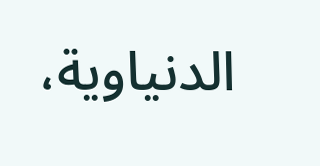الدنياوية،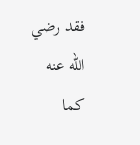فقد رضي الله عنه كما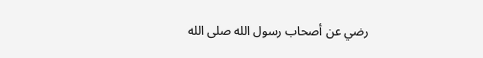رضي عن أصحاب رسول الله صلى الله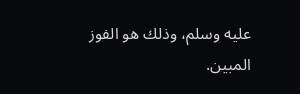عليه وسلم، وذلك هو الفوز المبين.